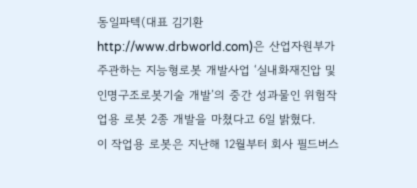동일파텍(대표 김기환 http://www.drbworld.com)은 산업자원부가 주관하는 지능형로봇 개발사업 ‘실내화재진압 및 인명구조로봇기술 개발’의 중간 성과물인 위험작업용 로봇 2종 개발을 마쳤다고 6일 밝혔다.
이 작업용 로봇은 지난해 12월부터 회사 필드버스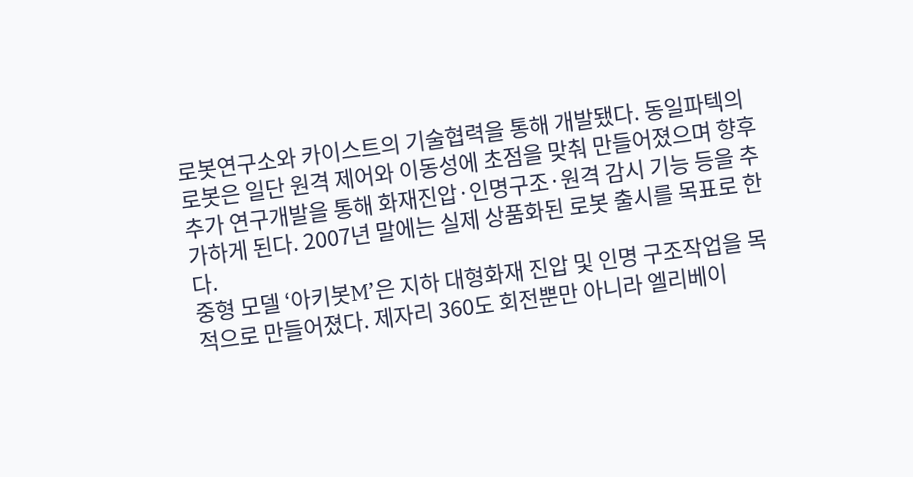로봇연구소와 카이스트의 기술협력을 통해 개발됐다. 동일파텍의 로봇은 일단 원격 제어와 이동성에 초점을 맞춰 만들어졌으며 향후 추가 연구개발을 통해 화재진압·인명구조·원격 감시 기능 등을 추가하게 된다. 2007년 말에는 실제 상품화된 로봇 출시를 목표로 한다.
중형 모델 ‘아키봇M’은 지하 대형화재 진압 및 인명 구조작업을 목적으로 만들어졌다. 제자리 360도 회전뿐만 아니라 엘리베이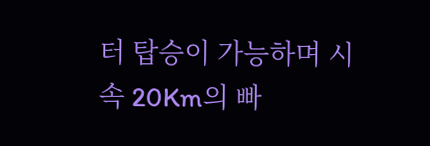터 탑승이 가능하며 시속 20Km의 빠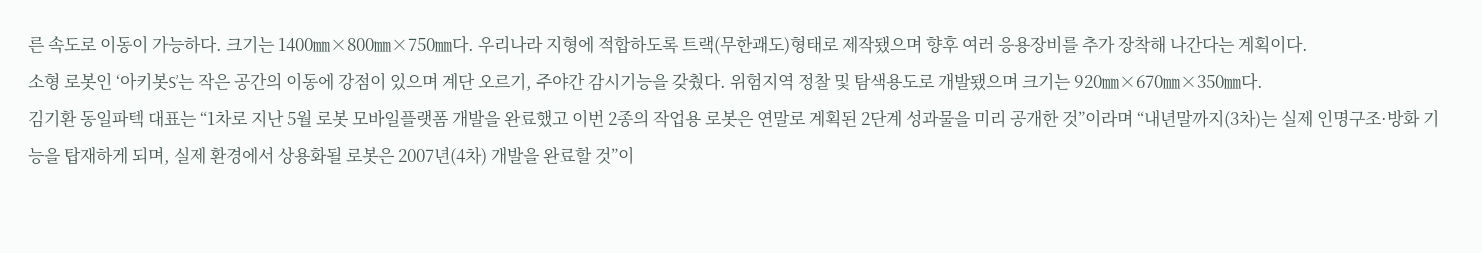른 속도로 이동이 가능하다. 크기는 1400㎜×800㎜×750㎜다. 우리나라 지형에 적합하도록 트랙(무한괘도)형태로 제작됐으며 향후 여러 응용장비를 추가 장착해 나간다는 계획이다.
소형 로봇인 ‘아키봇S’는 작은 공간의 이동에 강점이 있으며 계단 오르기, 주야간 감시기능을 갖췄다. 위험지역 정찰 및 탐색용도로 개발됐으며 크기는 920㎜×670㎜×350㎜다.
김기환 동일파텍 대표는 “1차로 지난 5월 로봇 모바일플랫폼 개발을 완료했고 이번 2종의 작업용 로봇은 연말로 계획된 2단계 성과물을 미리 공개한 것”이라며 “내년말까지(3차)는 실제 인명구조·방화 기능을 탑재하게 되며, 실제 환경에서 상용화될 로봇은 2007년(4차) 개발을 완료할 것”이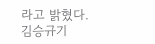라고 밝혔다.
김승규기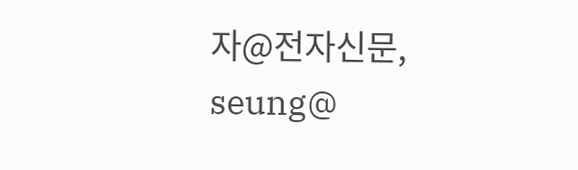자@전자신문, seung@